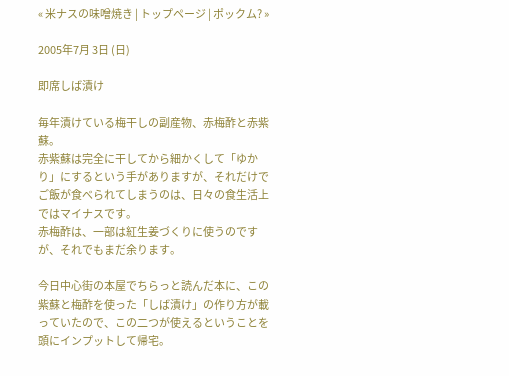« 米ナスの味噌焼き | トップページ | ポックム? »

2005年7月 3日 (日)

即席しば漬け

毎年漬けている梅干しの副産物、赤梅酢と赤紫蘇。
赤紫蘇は完全に干してから細かくして「ゆかり」にするという手がありますが、それだけでご飯が食べられてしまうのは、日々の食生活上ではマイナスです。
赤梅酢は、一部は紅生姜づくりに使うのですが、それでもまだ余ります。

今日中心街の本屋でちらっと読んだ本に、この紫蘇と梅酢を使った「しば漬け」の作り方が載っていたので、この二つが使えるということを頭にインプットして帰宅。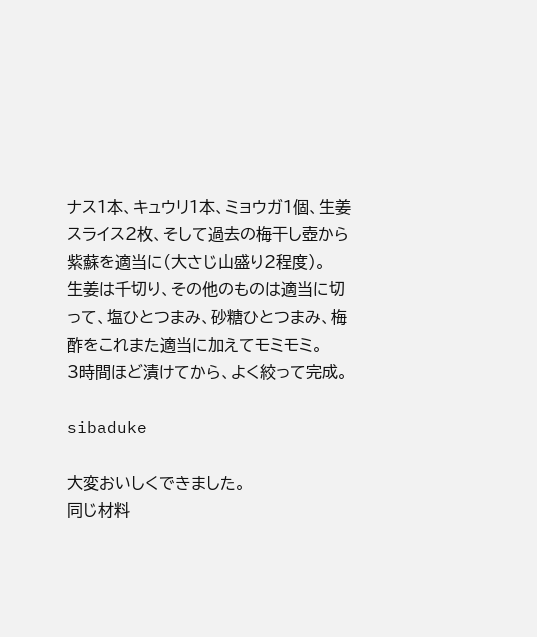ナス1本、キュウリ1本、ミョウガ1個、生姜スライス2枚、そして過去の梅干し壺から紫蘇を適当に(大さじ山盛り2程度)。
生姜は千切り、その他のものは適当に切って、塩ひとつまみ、砂糖ひとつまみ、梅酢をこれまた適当に加えてモミモミ。
3時間ほど漬けてから、よく絞って完成。

sibaduke

大変おいしくできました。
同じ材料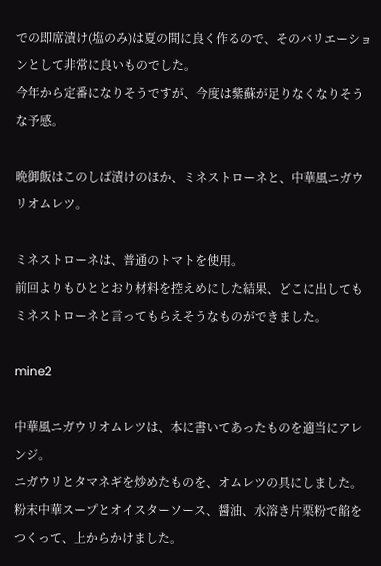での即席漬け(塩のみ)は夏の間に良く作るので、そのバリエーションとして非常に良いものでした。
今年から定番になりそうですが、今度は紫蘇が足りなくなりそうな予感。

晩御飯はこのしば漬けのほか、ミネストローネと、中華風ニガウリオムレツ。

ミネストローネは、普通のトマトを使用。
前回よりもひととおり材料を控えめにした結果、どこに出してもミネストローネと言ってもらえそうなものができました。

mine2

中華風ニガウリオムレツは、本に書いてあったものを適当にアレンジ。
ニガウリとタマネギを炒めたものを、オムレツの具にしました。
粉末中華スープとオイスターソース、醤油、水溶き片栗粉で餡をつくって、上からかけました。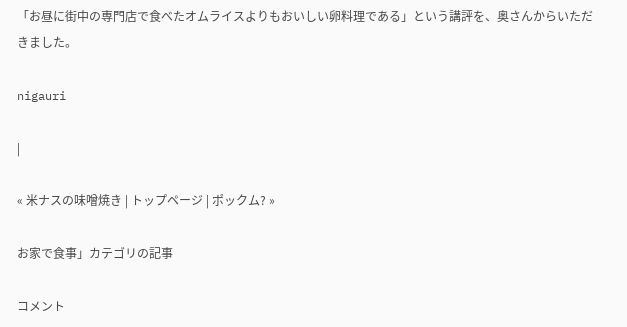「お昼に街中の専門店で食べたオムライスよりもおいしい卵料理である」という講評を、奥さんからいただきました。

nigauri

|

« 米ナスの味噌焼き | トップページ | ポックム? »

お家で食事」カテゴリの記事

コメント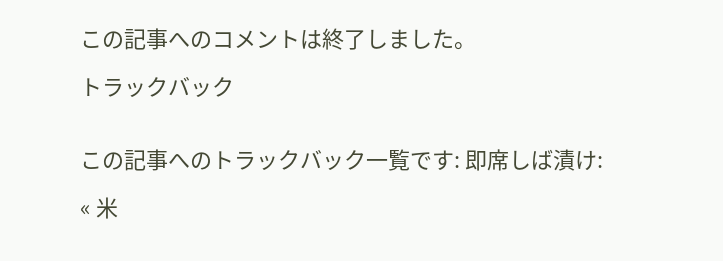この記事へのコメントは終了しました。

トラックバック


この記事へのトラックバック一覧です: 即席しば漬け:

« 米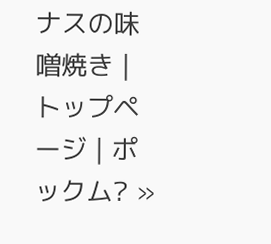ナスの味噌焼き | トップページ | ポックム? »